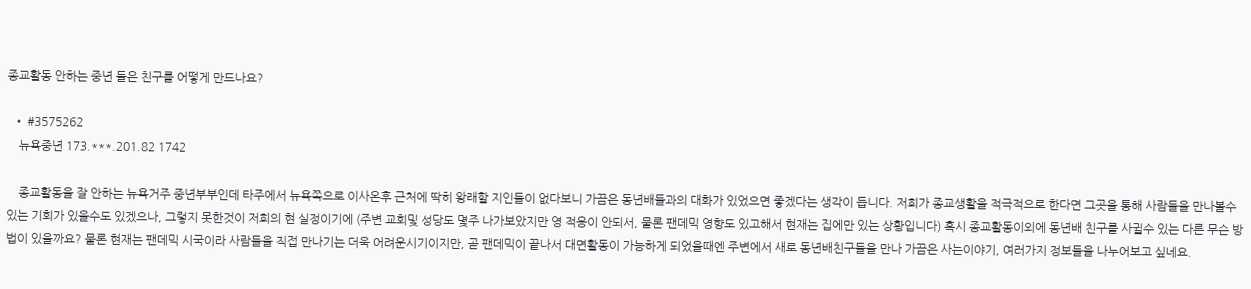종교활동 안하는 중년 들은 친구를 어떻게 만드나요?

  • #3575262
    뉴욕중년 173.***.201.82 1742

    종교활동을 잘 안하는 뉴욕거주 중년부부인데 타주에서 뉴욕쪽으로 이사온후 근처에 딱히 왕래할 지인들이 없다보니 가끔은 동년배들과의 대화가 있었으면 좋겠다는 생각이 듭니다. 저희가 종교생활을 적극적으로 한다면 그곳을 통해 사람들을 만나볼수있는 기회가 있을수도 있겠으나, 그렇지 못한것이 저희의 현 실정이기에 (주변 교회및 성당도 몇주 나가보았지만 영 적응이 안되서, 물론 팬데믹 영향도 있고해서 현재는 집에만 있는 상황입니다) 혹시 종교활동이외에 동년배 친구를 사귈수 있는 다른 무슨 방법이 있을까요? 물론 현재는 팬데믹 시국이라 사람들을 직접 만나기는 더욱 어려운시기이지만, 곧 팬데믹이 끝나서 대면활동이 가능하게 되었을때엔 주변에서 새로 동년배친구들을 만나 가끔은 사는이야기, 여러가지 정보들을 나누어보고 싶네요.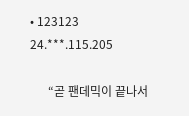• 123123 24.***.115.205

      “곧 팬데믹이 끝나서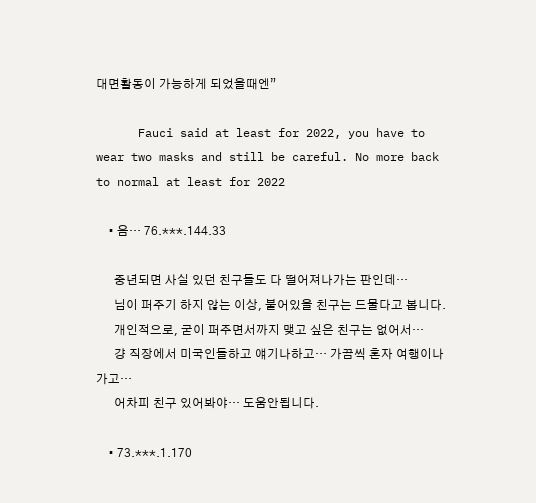대면활동이 가능하게 되었을때엔”

      Fauci said at least for 2022, you have to wear two masks and still be careful. No more back to normal at least for 2022

    • 음… 76.***.144.33

      중년되면 사실 있던 친구들도 다 떨어져나가는 판인데…
      님이 퍼주기 하지 않는 이상, 붙어있을 친구는 드물다고 봅니다.
      개인적으로, 굳이 퍼주면서까지 맺고 싶은 친구는 없어서…
      걍 직장에서 미국인들하고 얘기나하고… 가끔씩 혼자 여행이나 가고…
      어차피 친구 있어봐야… 도움안됩니다.

    • 73.***.1.170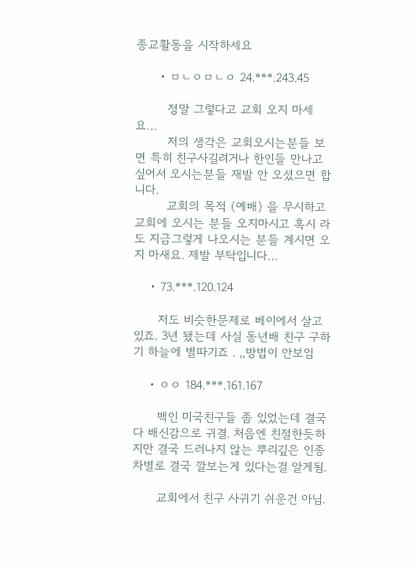종교활동을 시작하세요

      • ㅁㄴㅇㅁㄴㅇ 24.***.243.45

        정말 그렇다고 교회 오지 마세요…
        저의 생각은 교회오시는분들 보면 특히 친구사길려거나 한인들 만나고 싶어서 오시는분들 재발 안 오셨으면 합니다.
        교회의 목적 (예배) 을 무시하고 교회에 오시는 분들 오지마시고 혹시 라도 지금그렇게 나오시는 분들 계시면 오지 마새요. 제발 부탁입니다…

    • 73.***.120.124

      저도 비슷한문제로 베이에서 살고 있죠. 3년 됐는데 사실 동년배 친구 구하기 하늘에 별따기죠 . ,,방법이 안보임

    • ㅇㅇ 184.***.161.167

      백인 미국친구들 좀 있었는데 결국 다 배신감으로 귀결. 처음엔 친절한듯하지만 결국 드러나지 않는 뿌리깊은 인종차별로 결국 깔보는게 있다는걸 알게됨.

      교회에서 친구 사귀기 쉬운건 아님.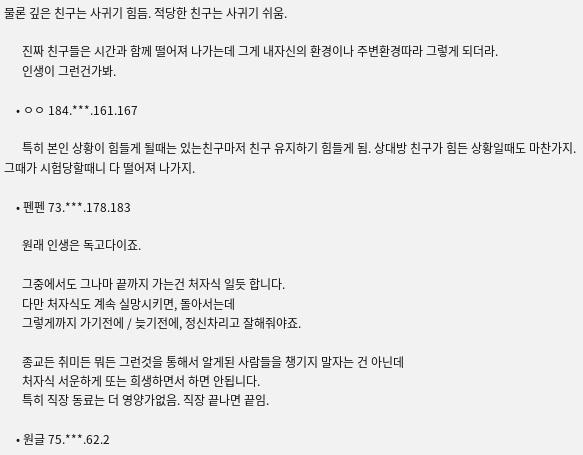물론 깊은 친구는 사귀기 힘듬. 적당한 친구는 사귀기 쉬움.

      진짜 친구들은 시간과 함께 떨어져 나가는데 그게 내자신의 환경이나 주변환경따라 그렇게 되더라.
      인생이 그런건가봐.

    • ㅇㅇ 184.***.161.167

      특히 본인 상황이 힘들게 될때는 있는친구마저 친구 유지하기 힘들게 됨. 상대방 친구가 힘든 상황일때도 마찬가지. 그때가 시험당할때니 다 떨어져 나가지.

    • 펜펜 73.***.178.183

      원래 인생은 독고다이죠.

      그중에서도 그나마 끝까지 가는건 처자식 일듯 합니다.
      다만 처자식도 계속 실망시키면, 돌아서는데
      그렇게까지 가기전에 / 늦기전에, 정신차리고 잘해줘야죠.

      종교든 취미든 뭐든 그런것을 통해서 알게된 사람들을 챙기지 말자는 건 아닌데
      처자식 서운하게 또는 희생하면서 하면 안됩니다.
      특히 직장 동료는 더 영양가없음. 직장 끝나면 끝임.

    • 원글 75.***.62.2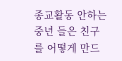종교활동 안하는 중년 들은 친구를 어떻게 만드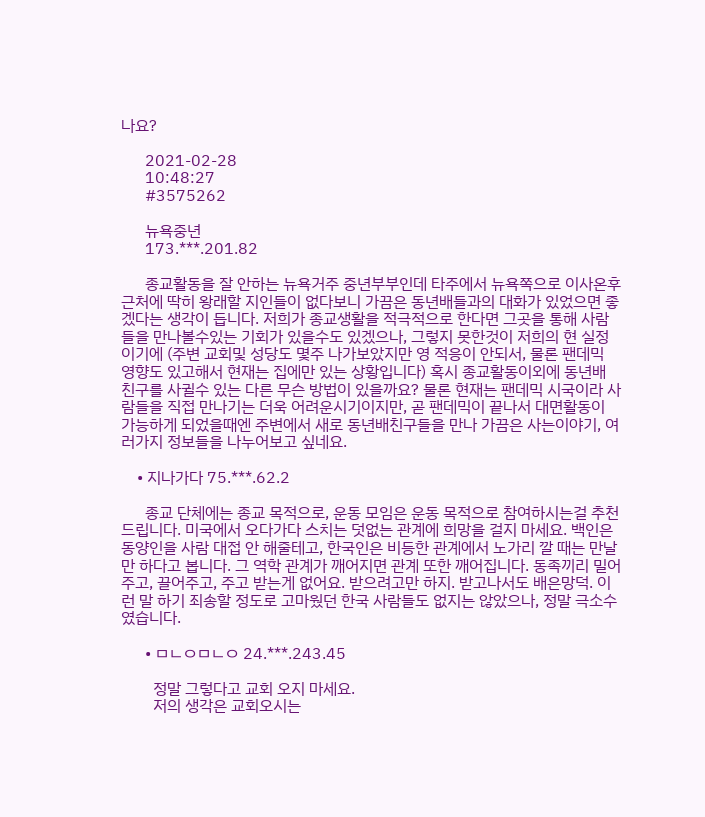나요?

      2021-02-28
      10:48:27
      #3575262

      뉴욕중년
      173.***.201.82

      종교활동을 잘 안하는 뉴욕거주 중년부부인데 타주에서 뉴욕쪽으로 이사온후 근처에 딱히 왕래할 지인들이 없다보니 가끔은 동년배들과의 대화가 있었으면 좋겠다는 생각이 듭니다. 저희가 종교생활을 적극적으로 한다면 그곳을 통해 사람들을 만나볼수있는 기회가 있을수도 있겠으나, 그렇지 못한것이 저희의 현 실정이기에 (주변 교회및 성당도 몇주 나가보았지만 영 적응이 안되서, 물론 팬데믹 영향도 있고해서 현재는 집에만 있는 상황입니다) 혹시 종교활동이외에 동년배 친구를 사귈수 있는 다른 무슨 방법이 있을까요? 물론 현재는 팬데믹 시국이라 사람들을 직접 만나기는 더욱 어려운시기이지만, 곧 팬데믹이 끝나서 대면활동이 가능하게 되었을때엔 주변에서 새로 동년배친구들을 만나 가끔은 사는이야기, 여러가지 정보들을 나누어보고 싶네요.

    • 지나가다 75.***.62.2

      종교 단체에는 종교 목적으로, 운동 모임은 운동 목적으로 참여하시는걸 추천드립니다. 미국에서 오다가다 스치는 덧없는 관계에 희망을 걸지 마세요. 백인은 동양인을 사람 대접 안 해줄테고, 한국인은 비등한 관계에서 노가리 깔 때는 만날만 하다고 봅니다. 그 역학 관계가 깨어지면 관계 또한 깨어집니다. 동족끼리 밀어주고, 끌어주고, 주고 받는게 없어요. 받으려고만 하지. 받고나서도 배은망덕. 이런 말 하기 죄송할 정도로 고마웠던 한국 사람들도 없지는 않았으나, 정말 극소수였습니다.

      • ㅁㄴㅇㅁㄴㅇ 24.***.243.45

        정말 그렇다고 교회 오지 마세요.
        저의 생각은 교회오시는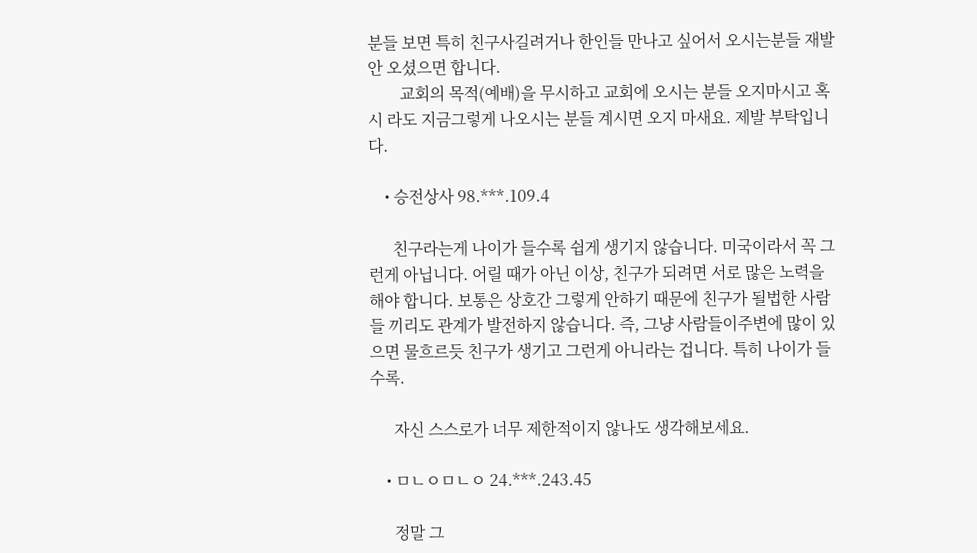분들 보면 특히 친구사길려거나 한인들 만나고 싶어서 오시는분들 재발 안 오셨으면 합니다.
        교회의 목적(예배)을 무시하고 교회에 오시는 분들 오지마시고 혹시 라도 지금그렇게 나오시는 분들 계시면 오지 마새요. 제발 부탁입니다.

    • 승전상사 98.***.109.4

      친구라는게 나이가 들수록 쉽게 생기지 않습니다. 미국이라서 꼭 그런게 아닙니다. 어릴 때가 아닌 이상, 친구가 되려면 서로 많은 노력을 해야 합니다. 보통은 상호간 그렇게 안하기 때문에 친구가 될법한 사람들 끼리도 관계가 발전하지 않습니다. 즉, 그냥 사람들이주변에 많이 있으면 물흐르듯 친구가 생기고 그런게 아니라는 겁니다. 특히 나이가 들수록.

      자신 스스로가 너무 제한적이지 않나도 생각해보세요.

    • ㅁㄴㅇㅁㄴㅇ 24.***.243.45

      정말 그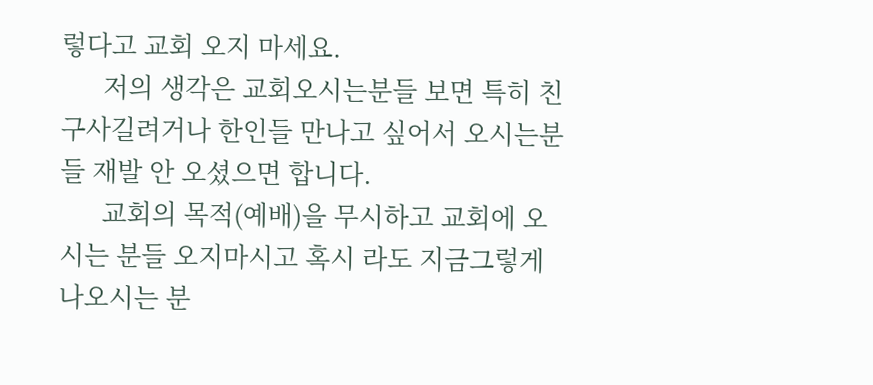렇다고 교회 오지 마세요.
      저의 생각은 교회오시는분들 보면 특히 친구사길려거나 한인들 만나고 싶어서 오시는분들 재발 안 오셨으면 합니다.
      교회의 목적(예배)을 무시하고 교회에 오시는 분들 오지마시고 혹시 라도 지금그렇게 나오시는 분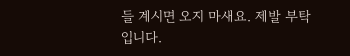들 계시면 오지 마새요. 제발 부탁입니다.